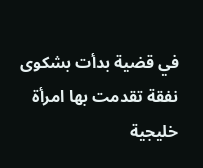في قضية بدأت بشكوى نفقة تقدمت بها امرأة خليجية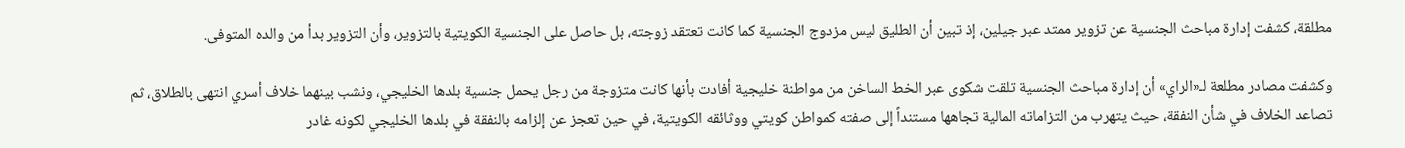مطلقة، كشفت إدارة مباحث الجنسية عن تزوير ممتد عبر جيلين، إذ تبين أن الطليق ليس مزدوج الجنسية كما كانت تعتقد زوجته، بل حاصل على الجنسية الكويتية بالتزوير، وأن التزوير بدأ من والده المتوفى.

وكشفت مصادر مطلعة لـ«الراي» أن إدارة مباحث الجنسية تلقت شكوى عبر الخط الساخن من مواطنة خليجية أفادت بأنها كانت متزوجة من رجل يحمل جنسية بلدها الخليجي، ونشب بينهما خلاف أسري انتهى بالطلاق، ثم تصاعد الخلاف في شأن النفقة، حيث يتهرب من التزاماته المالية تجاهها مستنداً إلى صفته كمواطن كويتي ووثائقه الكويتية، في حين تعجز عن إلزامه بالنفقة في بلدها الخليجي لكونه غادر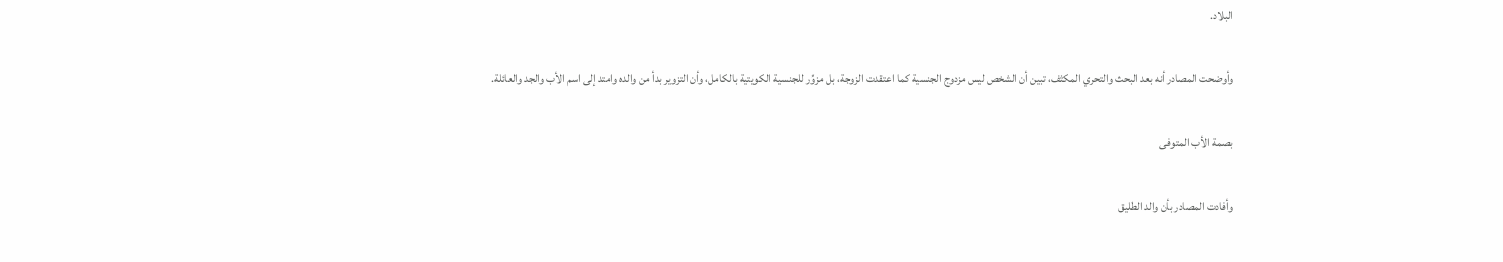البلاد.

وأوضحت المصادر أنه بعد البحث والتحري المكثف، تبين أن الشخص ليس مزدوج الجنسية كما اعتقدت الزوجة، بل مزوِّر للجنسية الكويتية بالكامل، وأن التزوير بدأ من والده وامتد إلى اسم الأب والجد والعائلة.

بصمة الأب المتوفى

وأفادت المصادر بأن والد الطليق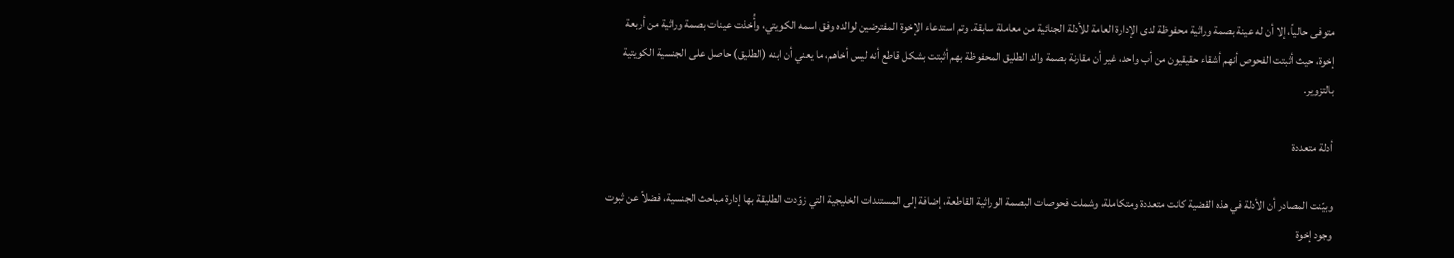متوفى حالياً، إلا أن له عينة بصمة وراثية محفوظة لدى الإدارة العامة للأدلة الجنائية من معاملة سابقة. وتم استدعاء الإخوة المفترضين لوالده وفق اسمه الكويتي، وأُخذت عينات بصمة وراثية من أربعة إخوة، حيث أثبتت الفحوص أنهم أشقاء حقيقيون من أب واحد، غير أن مقارنة بصمة والد الطليق المحفوظة بهم أثبتت بشكل قاطع أنه ليس أخاهم، ما يعني أن ابنه (الطليق) حاصل على الجنسية الكويتية بالتزوير.

أدلة متعددة

وبيّنت المصادر أن الأدلة في هذه القضية كانت متعددة ومتكاملة، وشملت فحوصات البصمة الوراثية القاطعة، إضافة إلى المستندات الخليجية التي زوّدت الطليقة بها إدارة مباحث الجنسية، فضلاً عن ثبوت وجود إخوة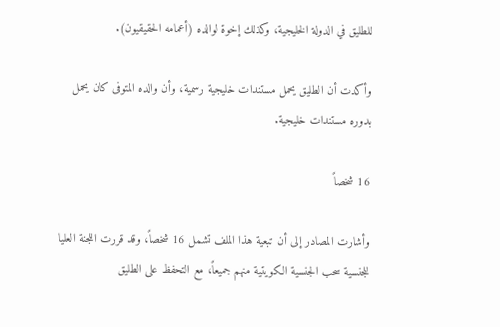للطليق في الدولة الخليجية، وكذلك إخوة لوالده (أعمامه الحقيقيون).

وأكدت أن الطليق يحمل مستندات خليجية رسمية، وأن والده المتوفى كان يحمل بدوره مستندات خليجية.

16 شخصاً

وأشارت المصادر إلى أن تبعية هذا الملف تشمل 16 شخصاً، وقد قررت اللجنة العليا للجنسية سحب الجنسية الكويتية منهم جميعاً، مع التحفظ على الطليق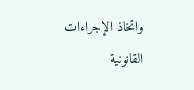واتخاذ الإجراءات القانونية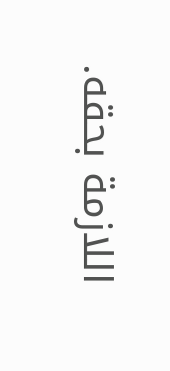اللازمة بحقه.